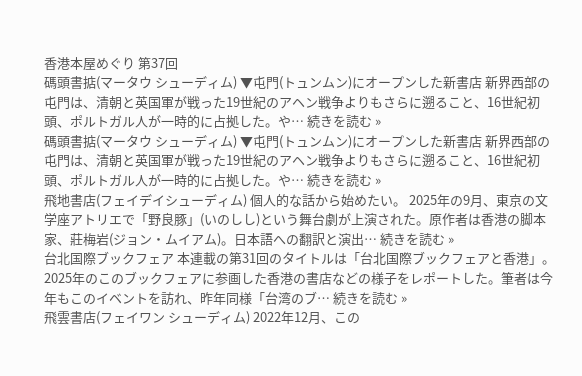香港本屋めぐり 第37回
碼頭書掂(マータウ シューディム) ▼屯門(トュンムン)にオープンした新書店 新界西部の屯門は、清朝と英国軍が戦った19世紀のアヘン戦争よりもさらに遡ること、16世紀初頭、ポルトガル人が一時的に占拠した。や… 続きを読む »
碼頭書掂(マータウ シューディム) ▼屯門(トュンムン)にオープンした新書店 新界西部の屯門は、清朝と英国軍が戦った19世紀のアヘン戦争よりもさらに遡ること、16世紀初頭、ポルトガル人が一時的に占拠した。や… 続きを読む »
飛地書店(フェイデイシューディム) 個人的な話から始めたい。 2025年の9月、東京の文学座アトリエで「野良豚」(いのしし)という舞台劇が上演された。原作者は香港の脚本家、莊梅岩(ジョン・ムイアム)。日本語への翻訳と演出… 続きを読む »
台北国際ブックフェア 本連載の第31回のタイトルは「台北国際ブックフェアと香港」。2025年のこのブックフェアに参画した香港の書店などの様子をレポートした。筆者は今年もこのイベントを訪れ、昨年同様「台湾のブ… 続きを読む »
飛雲書店(フェイワン シューディム) 2022年12月、この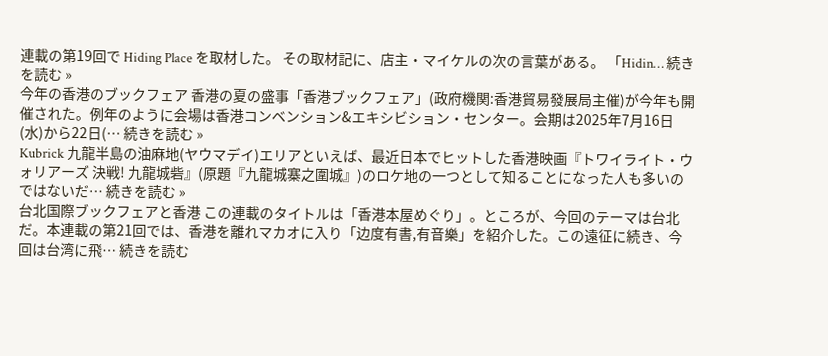連載の第19回で Hiding Place を取材した。 その取材記に、店主・マイケルの次の言葉がある。 「Hidin… 続きを読む »
今年の香港のブックフェア 香港の夏の盛事「香港ブックフェア」(政府機関:香港貿易發展局主催)が今年も開催された。例年のように会場は香港コンベンション&エキシビション・センター。会期は2025年7月16日(水)から22日(… 続きを読む »
Kubrick 九龍半島の油麻地(ヤウマデイ)エリアといえば、最近日本でヒットした香港映画『トワイライト・ウォリアーズ 決戦! 九龍城砦』(原題『九龍城寨之圍城』)のロケ地の一つとして知ることになった人も多いのではないだ… 続きを読む »
台北国際ブックフェアと香港 この連載のタイトルは「香港本屋めぐり」。ところが、今回のテーマは台北だ。本連載の第21回では、香港を離れマカオに入り「边度有書,有音樂」を紹介した。この遠征に続き、今回は台湾に飛… 続きを読む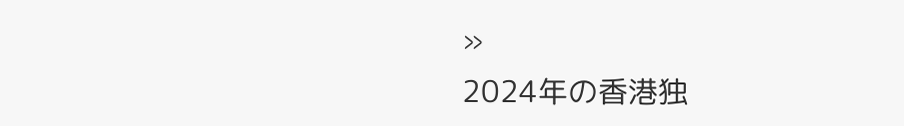»
2024年の香港独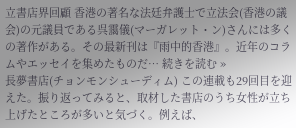立書店界回顧 香港の著名な法廷弁護士で立法会(香港の議会)の元議員である呉靄儀(マーガレット・ン)さんには多くの著作がある。その最新刊は『雨中的香港』。近年のコラムやエッセイを集めたものだ… 続きを読む »
長夢書店(チョンモンシューディム) この連載も29回目を迎えた。振り返ってみると、取材した書店のうち女性が立ち上げたところが多いと気づく。例えば、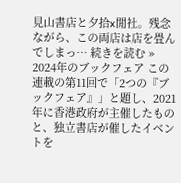見山書店と夕拾x閒社。残念ながら、この両店は店を畳んでしまっ… 続きを読む »
2024年のブックフェア この連載の第11回で「2つの『ブックフェア』」と題し、2021年に香港政府が主催したものと、独立書店が催したイベントを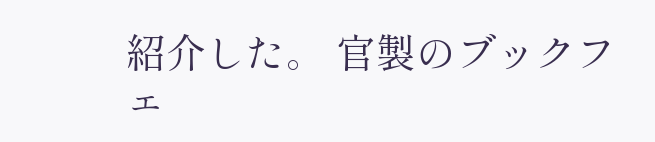紹介した。 官製のブックフェ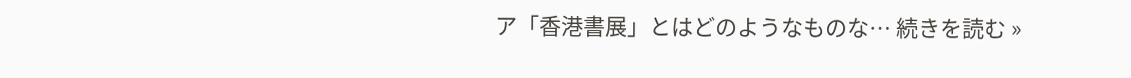ア「香港書展」とはどのようなものな… 続きを読む »